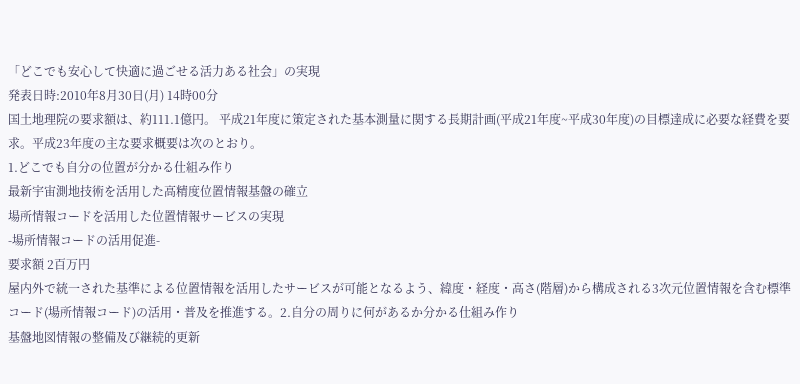「どこでも安心して快適に過ごせる活力ある社会」の実現
発表日時:2010年8月30日(月) 14時00分
国土地理院の要求額は、約111.1億円。 平成21年度に策定された基本測量に関する長期計画(平成21年度~平成30年度)の目標達成に必要な経費を要求。平成23年度の主な要求概要は次のとおり。
1.どこでも自分の位置が分かる仕組み作り
最新宇宙測地技術を活用した高精度位置情報基盤の確立
場所情報コードを活用した位置情報サービスの実現
-場所情報コードの活用促進-
要求額 2百万円
屋内外で統一された基準による位置情報を活用したサービスが可能となるよう、緯度・経度・高さ(階層)から構成される3次元位置情報を含む標準コード(場所情報コード)の活用・普及を推進する。2.自分の周りに何があるか分かる仕組み作り
基盤地図情報の整備及び継続的更新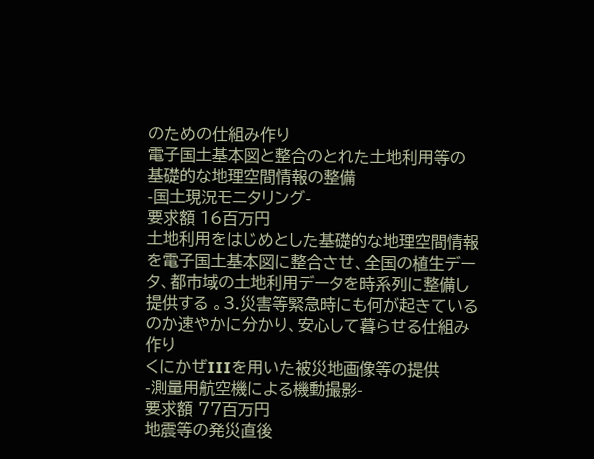のための仕組み作り
電子国土基本図と整合のとれた土地利用等の基礎的な地理空間情報の整備
-国土現況モニタリング-
要求額 16百万円
土地利用をはじめとした基礎的な地理空間情報を電子国土基本図に整合させ、全国の植生データ、都市域の土地利用データを時系列に整備し提供する 。3.災害等緊急時にも何が起きているのか速やかに分かり、安心して暮らせる仕組み作り
くにかぜIIIを用いた被災地画像等の提供
-測量用航空機による機動撮影-
要求額 77百万円
地震等の発災直後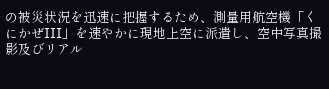の被災状況を迅速に把握するため、測量用航空機「くにかぜIII」を速やかに現地上空に派遣し、空中写真撮影及びリアル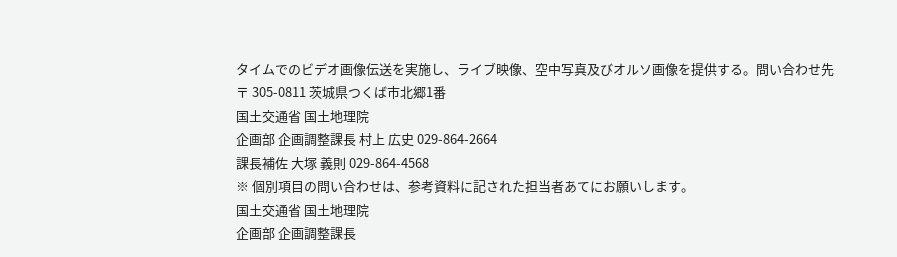タイムでのビデオ画像伝送を実施し、ライブ映像、空中写真及びオルソ画像を提供する。問い合わせ先
〒 305-0811 茨城県つくば市北郷1番
国土交通省 国土地理院
企画部 企画調整課長 村上 広史 029-864-2664
課長補佐 大塚 義則 029-864-4568
※ 個別項目の問い合わせは、参考資料に記された担当者あてにお願いします。
国土交通省 国土地理院
企画部 企画調整課長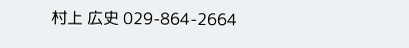村上 広史 029-864-2664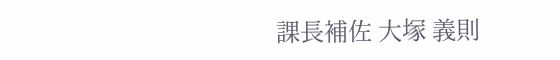課長補佐 大塚 義則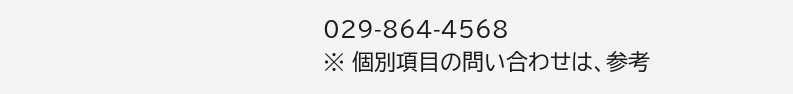029-864-4568
※ 個別項目の問い合わせは、参考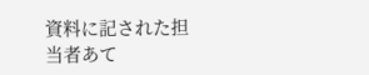資料に記された担当者あて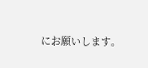にお願いします。